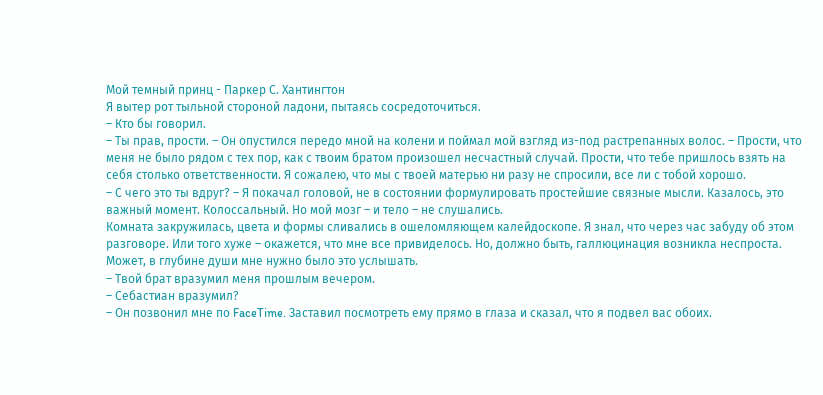Мой темный принц - Паркер С. Хантингтон
Я вытер рот тыльной стороной ладони, пытаясь сосредоточиться.
– Кто бы говорил.
– Ты прав, прости. – Он опустился передо мной на колени и поймал мой взгляд из-под растрепанных волос. – Прости, что меня не было рядом с тех пор, как с твоим братом произошел несчастный случай. Прости, что тебе пришлось взять на себя столько ответственности. Я сожалею, что мы с твоей матерью ни разу не спросили, все ли с тобой хорошо.
– С чего это ты вдруг? – Я покачал головой, не в состоянии формулировать простейшие связные мысли. Казалось, это важный момент. Колоссальный. Но мой мозг – и тело – не слушались.
Комната закружилась, цвета и формы сливались в ошеломляющем калейдоскопе. Я знал, что через час забуду об этом разговоре. Или того хуже – окажется, что мне все привиделось. Но, должно быть, галлюцинация возникла неспроста. Может, в глубине души мне нужно было это услышать.
– Твой брат вразумил меня прошлым вечером.
– Себастиан вразумил?
– Он позвонил мне по FaceTime. Заставил посмотреть ему прямо в глаза и сказал, что я подвел вас обоих.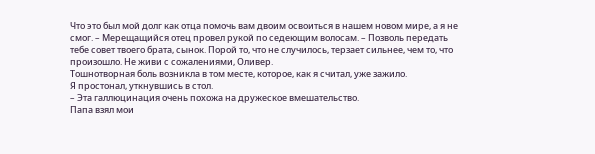Что это был мой долг как отца помочь вам двоим освоиться в нашем новом мире, а я не смог. – Мерещащийся отец провел рукой по седеющим волосам. – Позволь передать тебе совет твоего брата, сынок. Порой то, что не случилось, терзает сильнее, чем то, что произошло. Не живи с сожалениями, Оливер.
Тошнотворная боль возникла в том месте, которое, как я считал, уже зажило.
Я простонал, уткнувшись в стол.
– Эта галлюцинация очень похожа на дружеское вмешательство.
Папа взял мои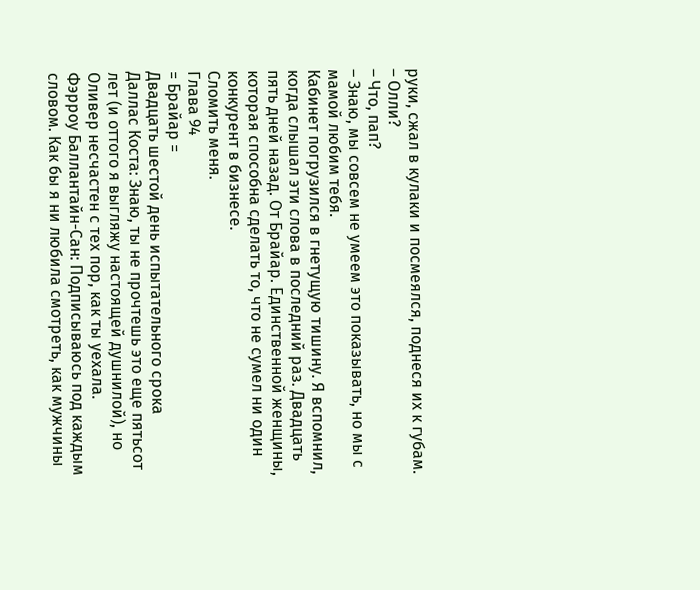руки, сжал в кулаки и посмеялся, поднеся их к губам.
– Олли?
– Что, пап?
– Знаю, мы совсем не умеем это показывать, но мы с мамой любим тебя.
Кабинет погрузился в гнетущую тишину. Я вспомнил, когда слышал эти слова в последний раз. Двадцать пять дней назад. От Брайар. Единственной женщины, которая способна сделать то, что не сумел ни один конкурент в бизнесе.
Сломить меня.
Глава 94
= Брайар =
Двадцать шестой день испытательного срока
Даллас Коста: Знаю, ты не прочтешь это еще пятьсот лет (и оттого я выгляжу настоящей душнилой), но Оливер несчастен с тех пор, как ты уехала.
Фэрроу Баллантайн-Сан: Подписываюсь под каждым словом. Как бы я ни любила смотреть, как мужчины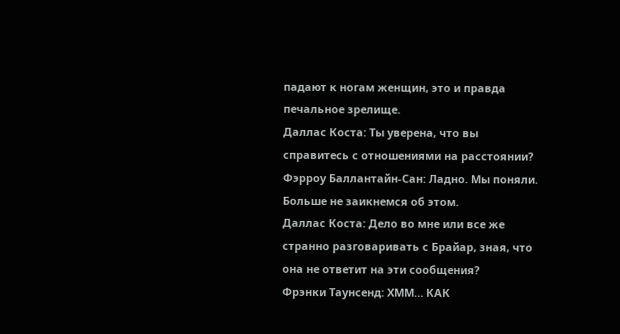падают к ногам женщин, это и правда печальное зрелище.
Даллас Коста: Ты уверена, что вы справитесь с отношениями на расстоянии?
Фэрроу Баллантайн-Сан: Ладно. Мы поняли. Больше не заикнемся об этом.
Даллас Коста: Дело во мне или все же странно разговаривать с Брайар, зная, что она не ответит на эти сообщения?
Фрэнки Таунсенд: ХММ… КАК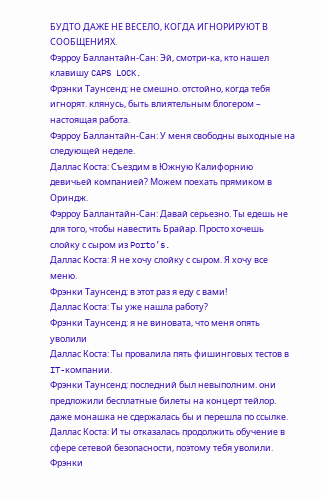БУДТО ДАЖЕ НЕ ВЕСЕЛО, КОГДА ИГНОРИРУЮТ В СООБЩЕНИЯХ.
Фэрроу Баллантайн-Сан: Эй, смотри-ка, кто нашел клавишу CAPS LOCK.
Фрэнки Таунсенд: не смешно. отстойно, когда тебя игнорят. клянусь, быть влиятельным блогером – настоящая работа.
Фэрроу Баллантайн-Сан: У меня свободны выходные на следующей неделе.
Даллас Коста: Съездим в Южную Калифорнию девичьей компанией? Можем поехать прямиком в Ориндж.
Фэрроу Баллантайн-Сан: Давай серьезно. Ты едешь не для того, чтобы навестить Брайар. Просто хочешь слойку с сыром из Porto’s.
Даллас Коста: Я не хочу слойку с сыром. Я хочу все меню.
Фрэнки Таунсенд: в этот раз я еду с вами!
Даллас Коста: Ты уже нашла работу?
Фрэнки Таунсенд: я не виновата, что меня опять уволили
Даллас Коста: Ты провалила пять фишинговых тестов в IT-компании.
Фрэнки Таунсенд: последний был невыполним. они предложили бесплатные билеты на концерт тейлор. даже монашка не сдержалась бы и перешла по ссылке.
Даллас Коста: И ты отказалась продолжить обучение в сфере сетевой безопасности, поэтому тебя уволили.
Фрэнки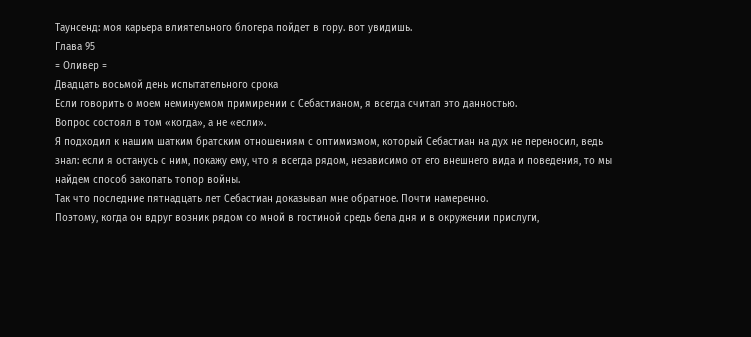Таунсенд: моя карьера влиятельного блогера пойдет в гору. вот увидишь.
Глава 95
= Оливер =
Двадцать восьмой день испытательного срока
Если говорить о моем неминуемом примирении с Себастианом, я всегда считал это данностью.
Вопрос состоял в том «когда», а не «если».
Я подходил к нашим шатким братским отношениям с оптимизмом, который Себастиан на дух не переносил, ведь знал: если я останусь с ним, покажу ему, что я всегда рядом, независимо от его внешнего вида и поведения, то мы найдем способ закопать топор войны.
Так что последние пятнадцать лет Себастиан доказывал мне обратное. Почти намеренно.
Поэтому, когда он вдруг возник рядом со мной в гостиной средь бела дня и в окружении прислуги,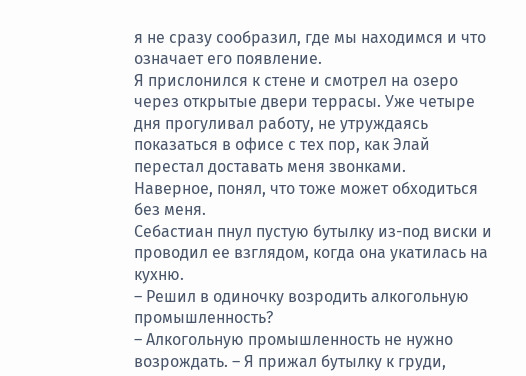я не сразу сообразил, где мы находимся и что означает его появление.
Я прислонился к стене и смотрел на озеро через открытые двери террасы. Уже четыре дня прогуливал работу, не утруждаясь показаться в офисе с тех пор, как Элай перестал доставать меня звонками.
Наверное, понял, что тоже может обходиться без меня.
Себастиан пнул пустую бутылку из-под виски и проводил ее взглядом, когда она укатилась на кухню.
– Решил в одиночку возродить алкогольную промышленность?
– Алкогольную промышленность не нужно возрождать. – Я прижал бутылку к груди,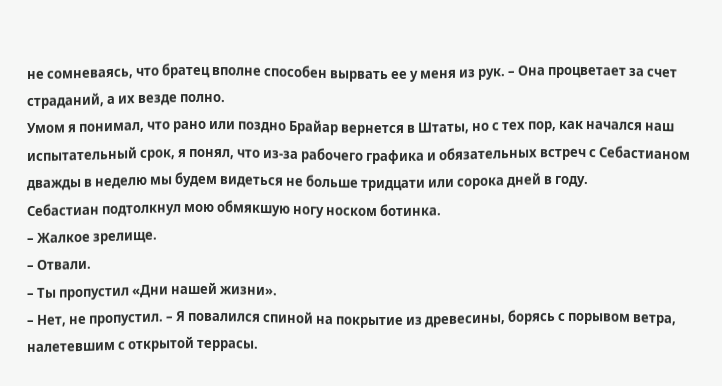не сомневаясь, что братец вполне способен вырвать ее у меня из рук. – Она процветает за счет страданий, а их везде полно.
Умом я понимал, что рано или поздно Брайар вернется в Штаты, но с тех пор, как начался наш испытательный срок, я понял, что из-за рабочего графика и обязательных встреч с Себастианом дважды в неделю мы будем видеться не больше тридцати или сорока дней в году.
Себастиан подтолкнул мою обмякшую ногу носком ботинка.
– Жалкое зрелище.
– Отвали.
– Ты пропустил «Дни нашей жизни».
– Нет, не пропустил. – Я повалился спиной на покрытие из древесины, борясь с порывом ветра, налетевшим с открытой террасы.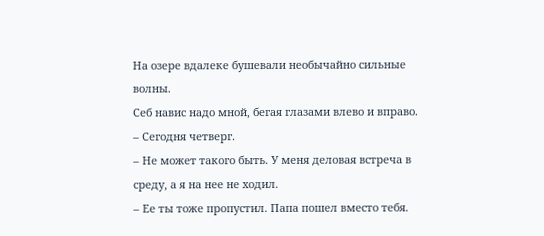На озере вдалеке бушевали необычайно сильные волны.
Себ навис надо мной, бегая глазами влево и вправо.
– Сегодня четверг.
– Не может такого быть. У меня деловая встреча в среду, а я на нее не ходил.
– Ее ты тоже пропустил. Папа пошел вместо тебя.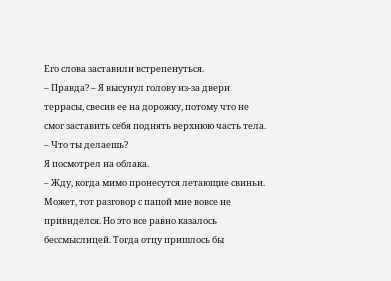Его слова заставили встрепенуться.
– Правда? – Я высунул голову из-за двери террасы, свесив ее на дорожку, потому что не смог заставить себя поднять верхнюю часть тела.
– Что ты делаешь?
Я посмотрел на облака.
– Жду, когда мимо пронесутся летающие свиньи.
Может, тот разговор с папой мне вовсе не привиделся. Но это все равно казалось бессмыслицей. Тогда отцу пришлось бы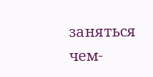заняться чем-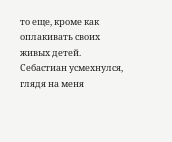то еще, кроме как оплакивать своих живых детей.
Себастиан усмехнулся, глядя на меня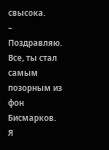свысока.
– Поздравляю. Все, ты стал самым позорным из фон Бисмарков.
Я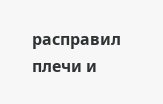расправил плечи и